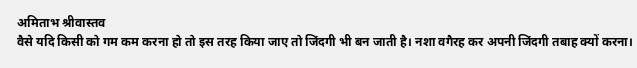अमिताभ श्रीवास्तव
वैसे यदि किसी को गम कम करना हो तो इस तरह किया जाए तो जिंदगी भी बन जाती है। नशा वगैरह कर अपनी जिंदगी तबाह क्यों करना।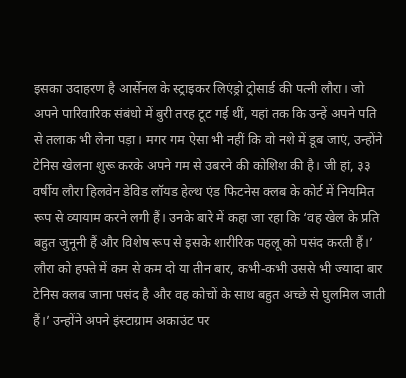इसका उदाहरण है आर्सेनल के स्ट्राइकर लिएंड्रो ट्रोसार्ड की पत्नी लौरा। जो अपने पारिवारिक संबंधो में बुरी तरह टूट गई थीं, यहां तक कि उन्हें अपने पति से तलाक भी लेना पड़ा। मगर गम ऐसा भी नहीं कि वो नशे में डूब जाएं, उन्होंने टेनिस खेलना शुरू करके अपने गम से उबरने की कोशिश की है। जी हां, ३३ वर्षीय लौरा हिलवेन डेविड लॉयड हेल्थ एंड फिटनेस क्लब के कोर्ट में नियमित रूप से व्यायाम करने लगी हैं। उनके बारे में कहा जा रहा कि ‘वह खेल के प्रति बहुत जुनूनी हैं और विशेष रूप से इसके शारीरिक पहलू को पसंद करती हैं।’ लौरा को हफ्ते में कम से कम दो या तीन बार, कभी-कभी उससे भी ज्यादा बार टेनिस क्लब जाना पसंद है और वह कोचों के साथ बहुत अच्छे से घुलमिल जाती हैं।’ उन्होंने अपने इंस्टाग्राम अकाउंट पर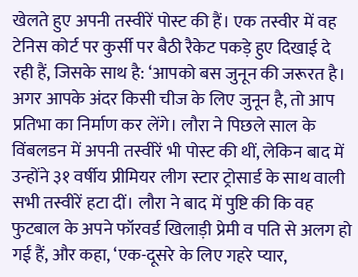खेलते हुए अपनी तस्वीरें पोस्ट की हैं। एक तस्वीर में वह टेनिस कोर्ट पर कुर्सी पर बैठी रैकेट पकड़े हुए दिखाई दे रही हैं, जिसके साथ है: ‘आपको बस जुनून की जरूरत है। अगर आपके अंदर किसी चीज के लिए जुनून है, तो आप प्रतिभा का निर्माण कर लेंगे। लौरा ने पिछले साल के विंबलडन में अपनी तस्वीरें भी पोस्ट की थीं, लेकिन बाद में उन्होंने ३१ वर्षीय प्रीमियर लीग स्टार ट्रोसार्ड के साथ वाली सभी तस्वीरें हटा दीं। लौरा ने बाद में पुष्टि की कि वह फुटबाल के अपने फॉरवर्ड खिलाड़ी प्रेमी व पति से अलग हो गई हैं, और कहा, ‘एक-दूसरे के लिए गहरे प्यार,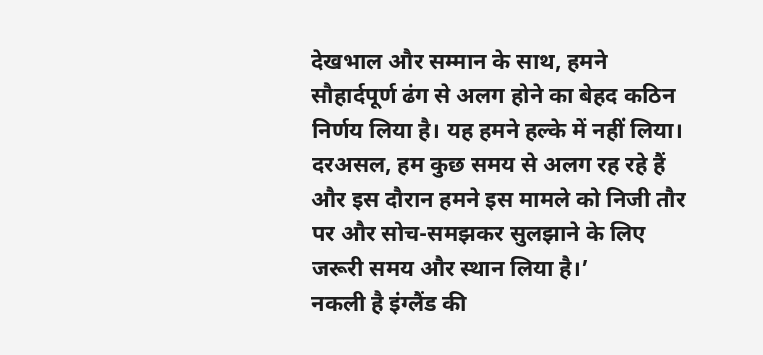देखभाल और सम्मान के साथ, हमने सौहार्दपूर्ण ढंग से अलग होने का बेहद कठिन निर्णय लिया है। यह हमने हल्के में नहीं लिया। दरअसल, हम कुछ समय से अलग रह रहे हैं और इस दौरान हमने इस मामले को निजी तौर पर और सोच-समझकर सुलझाने के लिए जरूरी समय और स्थान लिया है।’
नकली है इंग्लैंड की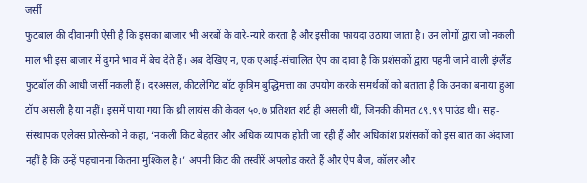जर्सी
फुटबाल की दीवानगी ऐसी है कि इसका बाजार भी अरबों के वारे-न्यारे करता है और इसीका फायदा उठाया जाता है। उन लोगों द्वारा जो नकली माल भी इस बाजार में दुगने भाव में बेच देते हैं। अब देखिए न, एक एआई-संचालित ऐप का दावा है कि प्रशंसकों द्वारा पहनी जाने वाली इंग्लैंड फुटबॉल की आधी जर्सी नकली हैं। दरअसल, कीटलेगिट बॉट कृत्रिम बुद्धिमत्ता का उपयोग करके समर्थकों को बताता है कि उनका बनाया हुआ टॉप असली है या नहीं। इसमें पाया गया कि थ्री लायंस की केवल ५०.७ प्रतिशत शर्ट ही असली थीं, जिनकी कीमत ८९.९९ पाउंड थी। सह-संस्थापक एलेक्स प्रोत्सेन्को ने कहा, ‘नकली किट बेहतर और अधिक व्यापक होती जा रही हैं और अधिकांश प्रशंसकों को इस बात का अंदाजा नहीं है कि उन्हें पहचानना कितना मुश्किल है।’ अपनी किट की तस्वीरें अपलोड करते हैं और ऐप बैज, कॉलर और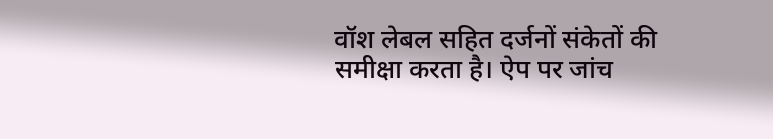वॉश लेबल सहित दर्जनों संकेतों की समीक्षा करता है। ऐप पर जांच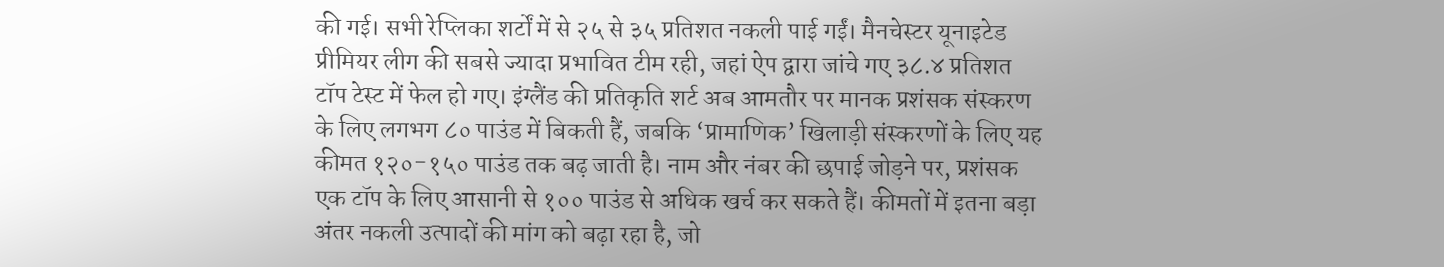की गई। सभी रेप्लिका शर्टों में से २५ से ३५ प्रतिशत नकली पाई गईं। मैनचेस्टर यूनाइटेड प्रीमियर लीग की सबसे ज्यादा प्रभावित टीम रही, जहां ऐप द्वारा जांचे गए ३८.४ प्रतिशत टॉप टेस्ट में फेल हो गए। इंग्लैंड की प्रतिकृति शर्ट अब आमतौर पर मानक प्रशंसक संस्करण के लिए लगभग ८० पाउंड में बिकती हैं, जबकि ‘प्रामाणिक’ खिलाड़ी संस्करणों के लिए यह कीमत १२०-१५० पाउंड तक बढ़ जाती है। नाम और नंबर की छपाई जोड़ने पर, प्रशंसक एक टॉप के लिए आसानी से १०० पाउंड से अधिक खर्च कर सकते हैं। कीमतों में इतना बड़ा अंतर नकली उत्पादों की मांग को बढ़ा रहा है, जो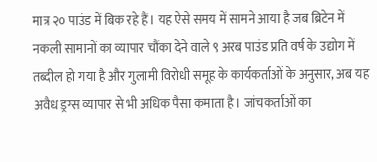मात्र २० पाउंड में बिक रहे हैं। यह ऐसे समय में सामने आया है जब ब्रिटेन में नकली सामानों का व्यापार चौंका देने वाले ९ अरब पाउंड प्रति वर्ष के उद्योग में तब्दील हो गया है और गुलामी विरोधी समूह के कार्यकर्ताओं के अनुसार, अब यह अवैध ड्रग्स व्यापार से भी अधिक पैसा कमाता है। जांचकर्ताओं का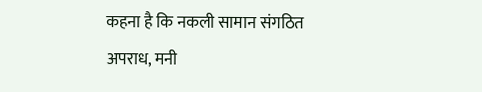कहना है कि नकली सामान संगठित अपराध, मनी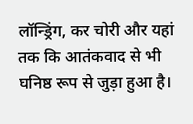लॉन्ड्रिंग, कर चोरी और यहां तक कि आतंकवाद से भी घनिष्ठ रूप से जुड़ा हुआ है।